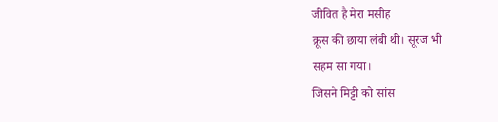जीवित है मेरा मसीह
क्रूस की छाया लंबी थी। सूरज भी
सहम सा गया।
जिसने मिट्टी को सांस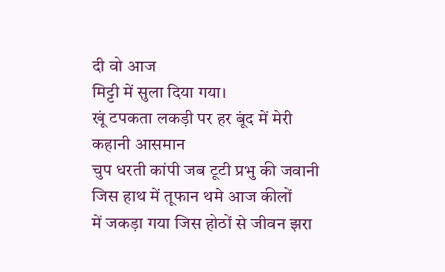दी वो आज
मिट्टी में सुला दिया गया।
खूं टपकता लकड़ी पर हर बूंद में मेरी
कहानी आसमान
चुप धरती कांपी जब टूटी प्रभु की जवानी
जिस हाथ में तूफान थमे आज कीलों
में जकड़ा गया जिस होठों से जीवन झरा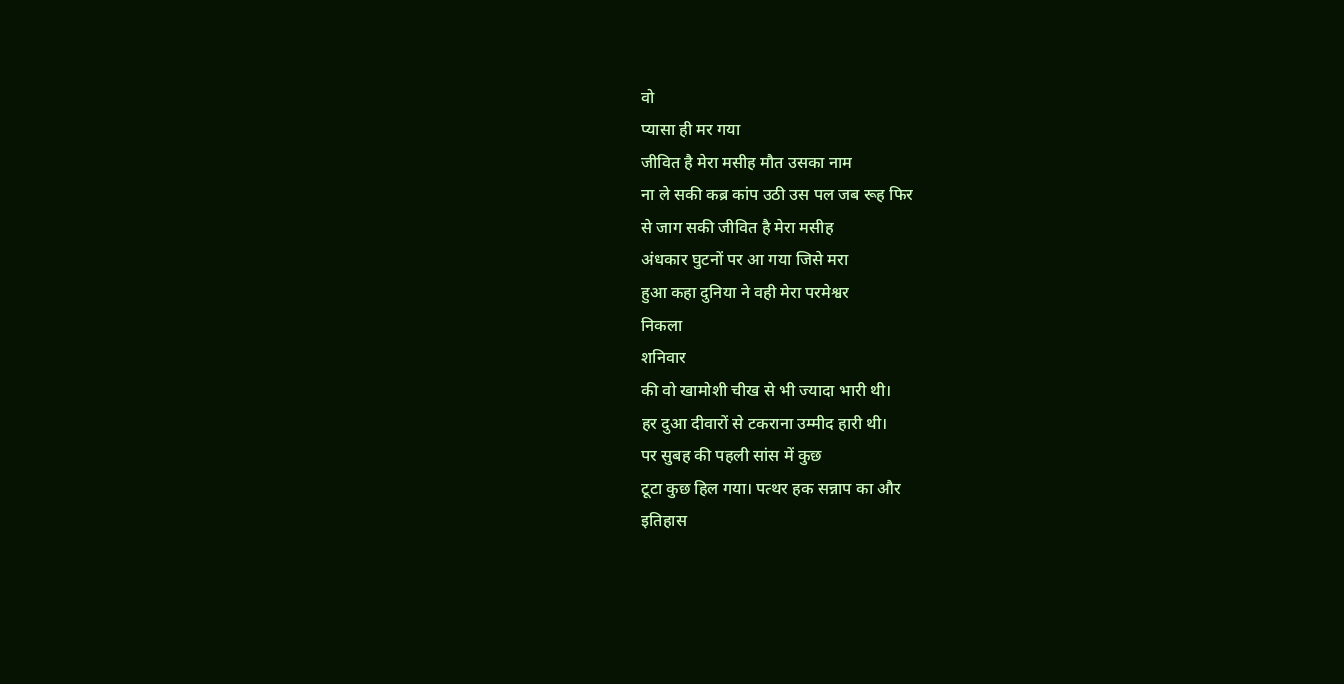वो
प्यासा ही मर गया
जीवित है मेरा मसीह मौत उसका नाम
ना ले सकी कब्र कांप उठी उस पल जब रूह फिर
से जाग सकी जीवित है मेरा मसीह
अंधकार घुटनों पर आ गया जिसे मरा
हुआ कहा दुनिया ने वही मेरा परमेश्वर
निकला
शनिवार
की वो खामोशी चीख से भी ज्यादा भारी थी।
हर दुआ दीवारों से टकराना उम्मीद हारी थी।
पर सुबह की पहली सांस में कुछ
टूटा कुछ हिल गया। पत्थर हक सन्नाप का और
इतिहास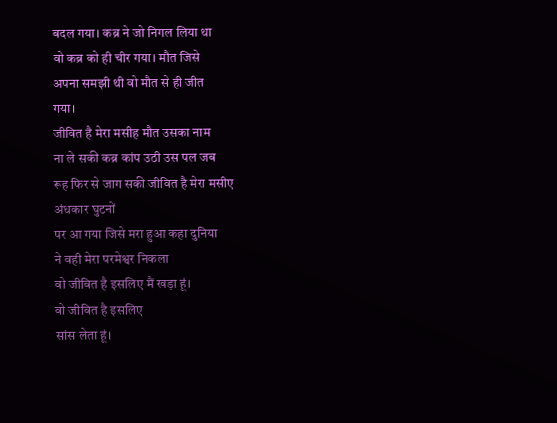बदल गया। कब्र ने जो निगल लिया था
वो कब्र को ही चीर गया। मौत जिसे
अपना समझी थी वो मौत से ही जीत
गया।
जीवित है मेरा मसीह मौत उसका नाम
ना ले सकी कब्र कांप उठी उस पल जब
रूह फिर से जाग सकी जीवित है मेरा मसीए
अंधकार घुटनों
पर आ गया जिसे मरा हुआ कहा दुनिया
ने वही मेरा परमेश्वर निकला
वो जीवित है इसलिए मैं खड़ा हूं।
वो जीवित है इसलिए
सांस लेता हूं।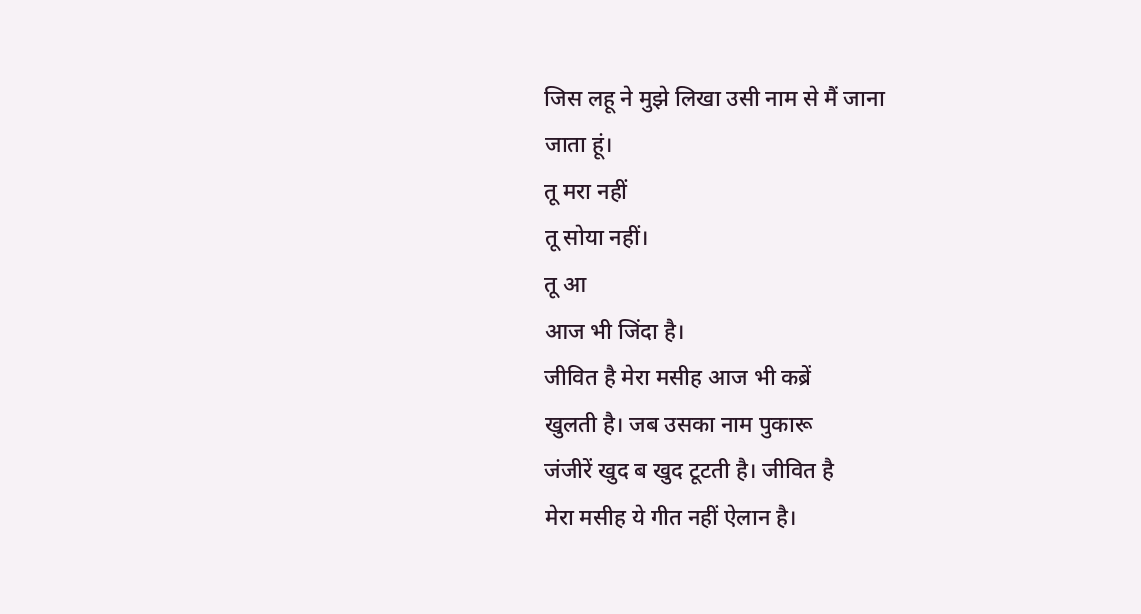जिस लहू ने मुझे लिखा उसी नाम से मैं जाना
जाता हूं।
तू मरा नहीं
तू सोया नहीं।
तू आ
आज भी जिंदा है।
जीवित है मेरा मसीह आज भी कब्रें
खुलती है। जब उसका नाम पुकारू
जंजीरें खुद ब खुद टूटती है। जीवित है
मेरा मसीह ये गीत नहीं ऐलान है।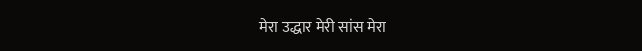मेरा उद्धार मेरी सांस मेरा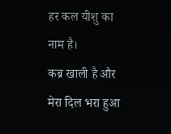हर कल यीशु का
नाम है।
कब्र खाली है और मेरा दिल भरा हुआ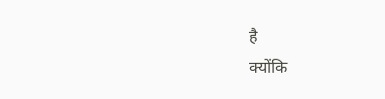है
क्योंकि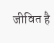जीवित है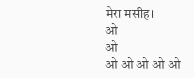मेरा मसीह।
ओ
ओ
ओ ओ ओ ओ ओ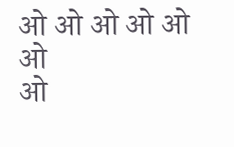ओ ओ ओ ओ ओ ओ
ओ